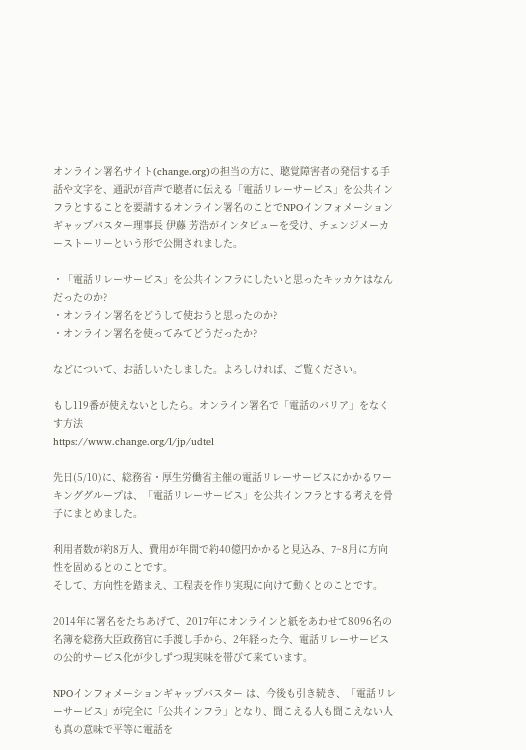オンライン署名サイト(change.org)の担当の方に、聴覚障害者の発信する手話や文字を、通訳が音声で聴者に伝える「電話リレーサービス」を公共インフラとすることを要請するオンライン署名のことでNPOインフォメーションギャップバスター理事長 伊藤 芳浩がインタビューを受け、チェンジメーカーストーリーという形で公開されました。

・「電話リレーサービス」を公共インフラにしたいと思ったキッカケはなんだったのか?
・オンライン署名をどうして使おうと思ったのか?
・オンライン署名を使ってみてどうだったか?

などについて、お話しいたしました。よろしければ、ご覧ください。

もし119番が使えないとしたら。オンライン署名で「電話のバリア」をなくす方法
https://www.change.org/l/jp/udtel

先日(5/10)に、総務省・厚生労働省主催の電話リレーサービスにかかるワーキンググループは、「電話リレーサービス」を公共インフラとする考えを骨子にまとめました。

利用者数が約8万人、費用が年間で約40億円かかると見込み、7~8月に方向性を固めるとのことです。
そして、方向性を踏まえ、工程表を作り実現に向けて動くとのことです。

2014年に署名をたちあげて、2017年にオンラインと紙をあわせて8096名の名簿を総務大臣政務官に手渡し手から、2年経った今、電話リレーサービスの公的サービス化が少しずつ現実味を帯びて来ています。

NPOインフォメーションギャップバスター は、今後も引き続き、「電話リレーサービス」が完全に「公共インフラ」となり、聞こえる人も聞こえない人も真の意味で平等に電話を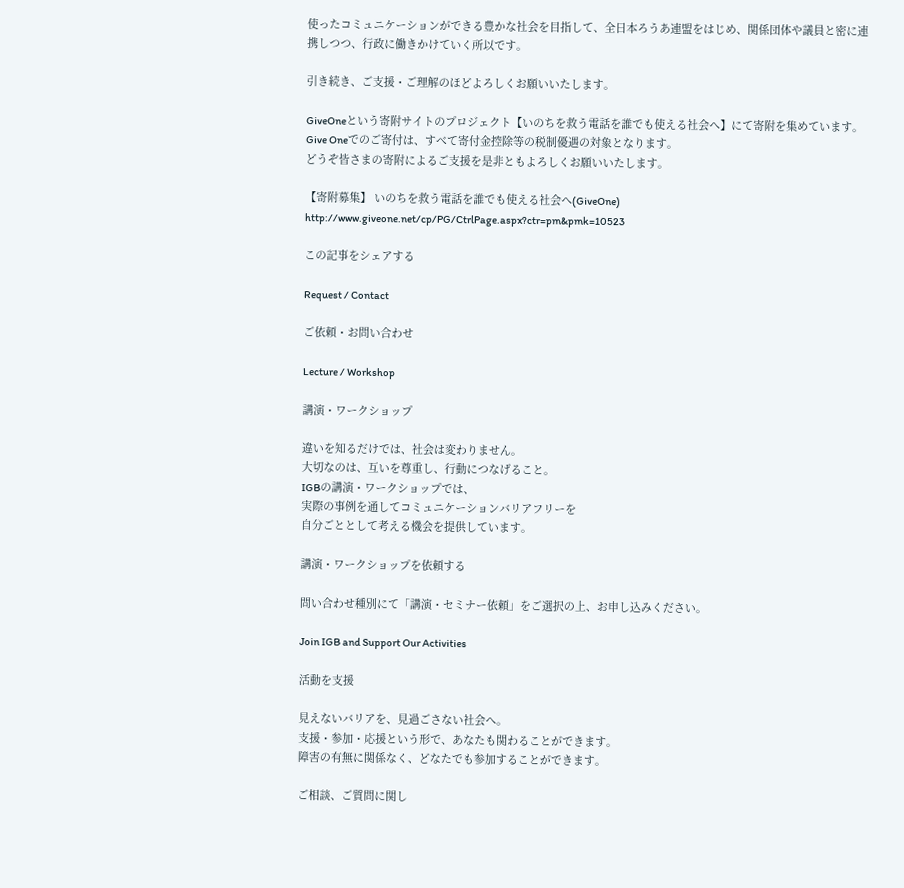使ったコミュニケーションができる豊かな社会を目指して、全日本ろうあ連盟をはじめ、関係団体や議員と密に連携しつつ、行政に働きかけていく所以です。

引き続き、ご支援・ご理解のほどよろしくお願いいたします。

GiveOneという寄附サイトのプロジェクト【いのちを救う電話を誰でも使える社会へ】にて寄附を集めています。
Give Oneでのご寄付は、すべて寄付金控除等の税制優遇の対象となります。
どうぞ皆さまの寄附によるご支援を是非ともよろしくお願いいたします。

【寄附募集】 いのちを救う電話を誰でも使える社会へ(GiveOne)
http://www.giveone.net/cp/PG/CtrlPage.aspx?ctr=pm&pmk=10523

この記事をシェアする

Request / Contact

ご依頼・お問い合わせ

Lecture / Workshop

講演・ワークショップ

違いを知るだけでは、社会は変わりません。
大切なのは、互いを尊重し、行動につなげること。
IGBの講演・ワークショップでは、
実際の事例を通してコミュニケーションバリアフリーを
自分ごととして考える機会を提供しています。

講演・ワークショップを依頼する

問い合わせ種別にて「講演・セミナー依頼」をご選択の上、お申し込みください。

Join IGB and Support Our Activities

活動を支援

見えないバリアを、見過ごさない社会へ。
支援・参加・応援という形で、あなたも関わることができます。
障害の有無に関係なく、どなたでも参加することができます。

ご相談、ご質問に関し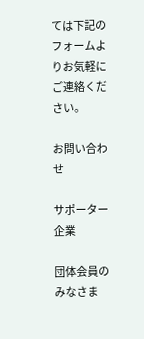ては下記のフォームよりお気軽にご連絡ください。

お問い合わせ

サポーター企業

団体会員のみなさま